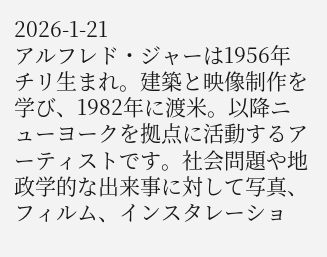2026-1-21
アルフレド・ジャーは1956年チリ生まれ。建築と映像制作を学び、1982年に渡米。以降ニューヨークを拠点に活動するアーティストです。社会問題や地政学的な出来事に対して写真、フィルム、インスタレーショ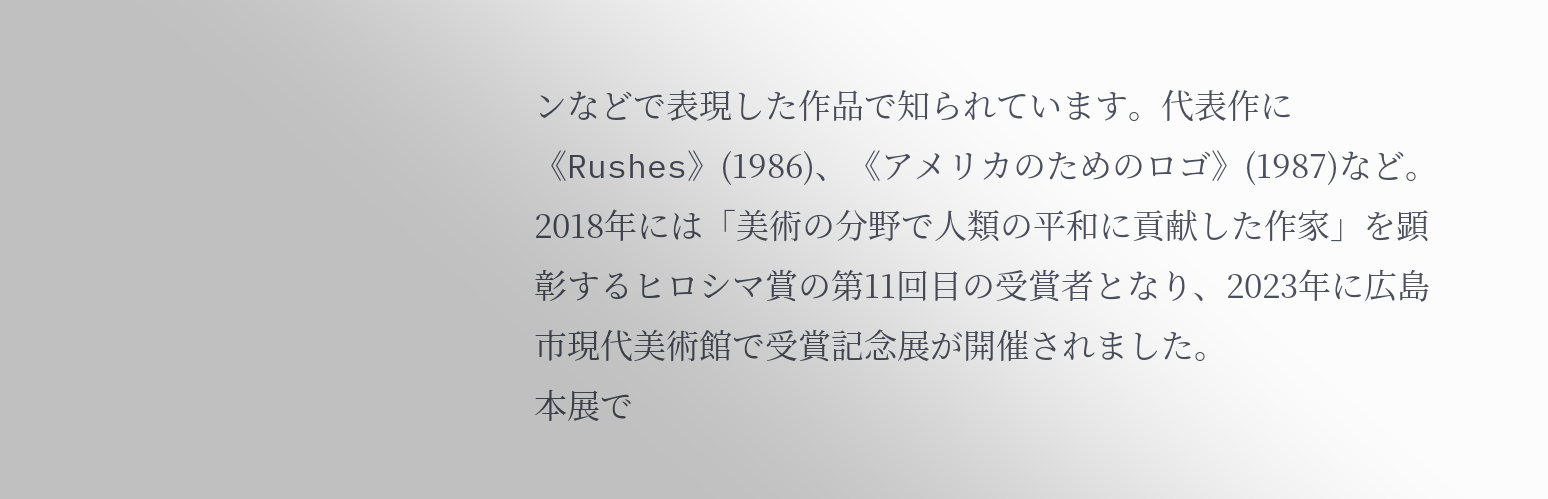ンなどで表現した作品で知られています。代表作に《Rushes》(1986)、《アメリカのためのロゴ》(1987)など。2018年には「美術の分野で⼈類の平和に貢献した作家」を顕彰するヒロシマ賞の第11回⽬の受賞者となり、2023年に広島市現代美術館で受賞記念展が開催されました。
本展で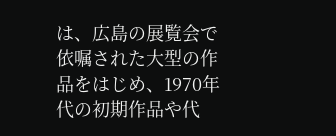は、広島の展覧会で依嘱された⼤型の作品をはじめ、1970年代の初期作品や代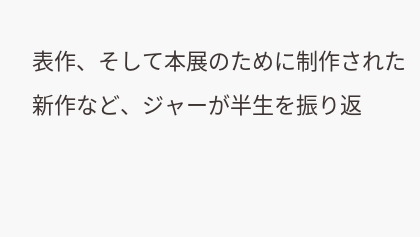表作、そして本展のために制作された新作など、ジャーが半生を振り返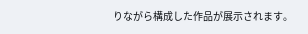りながら構成した作品が展示されます。